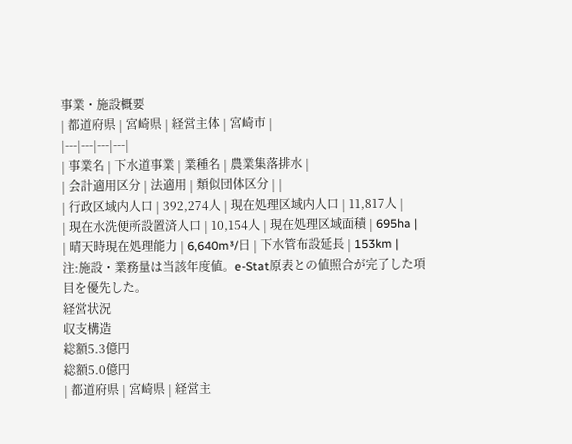事業・施設概要
| 都道府県 | 宮崎県 | 経営主体 | 宮崎市 |
|---|---|---|---|
| 事業名 | 下水道事業 | 業種名 | 農業集落排水 |
| 会計適用区分 | 法適用 | 類似団体区分 | |
| 行政区域内人口 | 392,274人 | 現在処理区域内人口 | 11,817人 |
| 現在水洗便所設置済人口 | 10,154人 | 現在処理区域面積 | 695ha |
| 晴天時現在処理能力 | 6,640m³/日 | 下水管布設延長 | 153km |
注:施設・業務量は当該年度値。e-Stat原表との値照合が完了した項目を優先した。
経営状況
収支構造
総額5.3億円
総額5.0億円
| 都道府県 | 宮崎県 | 経営主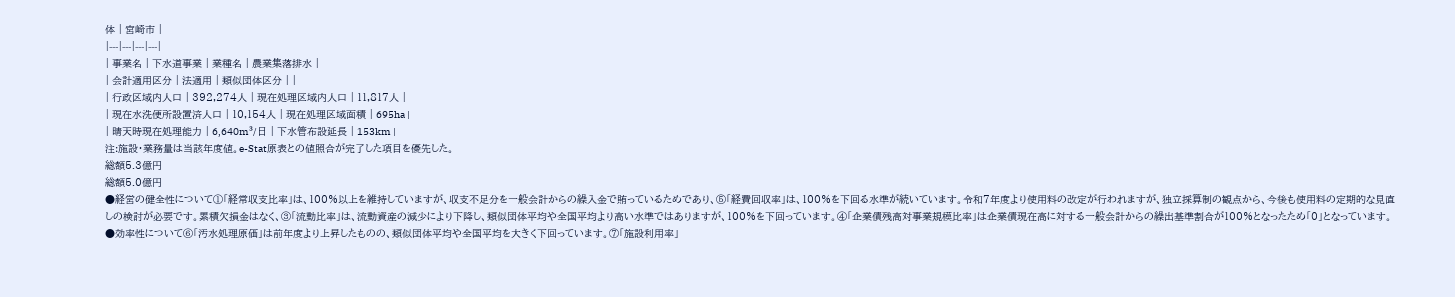体 | 宮崎市 |
|---|---|---|---|
| 事業名 | 下水道事業 | 業種名 | 農業集落排水 |
| 会計適用区分 | 法適用 | 類似団体区分 | |
| 行政区域内人口 | 392,274人 | 現在処理区域内人口 | 11,817人 |
| 現在水洗便所設置済人口 | 10,154人 | 現在処理区域面積 | 695ha |
| 晴天時現在処理能力 | 6,640m³/日 | 下水管布設延長 | 153km |
注:施設・業務量は当該年度値。e-Stat原表との値照合が完了した項目を優先した。
総額5.3億円
総額5.0億円
●経営の健全性について①「経常収支比率」は、100%以上を維持していますが、収支不足分を一般会計からの繰入金で賄っているためであり、⑤「経費回収率」は、100%を下回る水準が続いています。令和7年度より使用料の改定が行われますが、独立採算制の観点から、今後も使用料の定期的な見直しの検討が必要です。累積欠損金はなく、③「流動比率」は、流動資産の減少により下降し、類似団体平均や全国平均より高い水準ではありますが、100%を下回っています。④「企業債残高対事業規模比率」は企業債現在高に対する一般会計からの繰出基準割合が100%となったため「0」となっています。●効率性について⑥「汚水処理原価」は前年度より上昇したものの、類似団体平均や全国平均を大きく下回っています。⑦「施設利用率」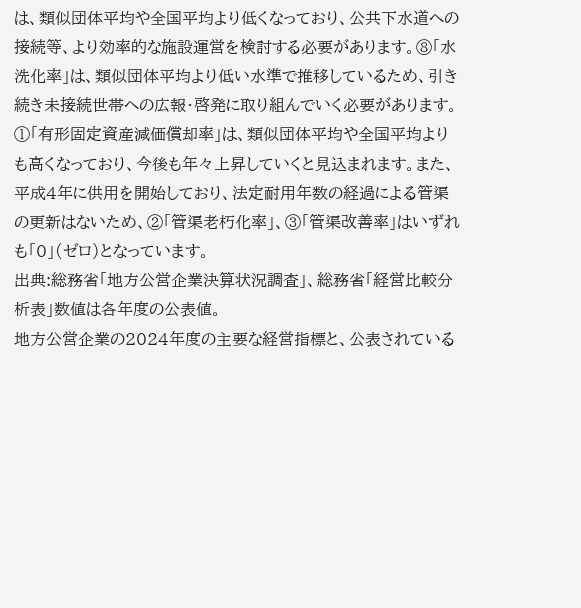は、類似団体平均や全国平均より低くなっており、公共下水道への接続等、より効率的な施設運営を検討する必要があります。⑧「水洗化率」は、類似団体平均より低い水準で推移しているため、引き続き未接続世帯への広報・啓発に取り組んでいく必要があります。
①「有形固定資産減価償却率」は、類似団体平均や全国平均よりも高くなっており、今後も年々上昇していくと見込まれます。また、平成4年に供用を開始しており、法定耐用年数の経過による管渠の更新はないため、②「管渠老朽化率」、③「管渠改善率」はいずれも「0」(ゼロ)となっています。
出典:総務省「地方公営企業決算状況調査」、総務省「経営比較分析表」数値は各年度の公表値。
地方公営企業の2024年度の主要な経営指標と、公表されている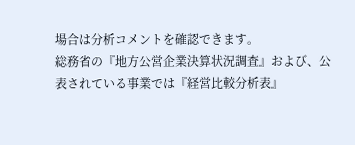場合は分析コメントを確認できます。
総務省の『地方公営企業決算状況調査』および、公表されている事業では『経営比較分析表』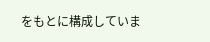をもとに構成していま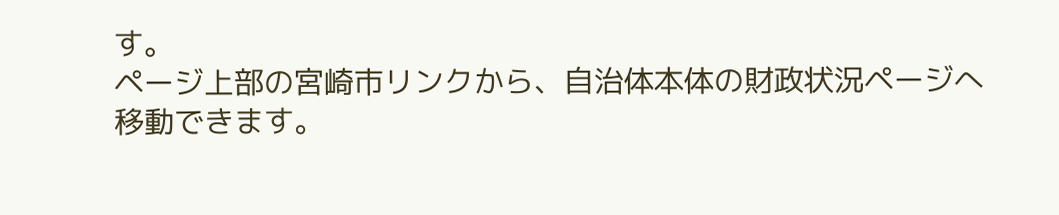す。
ページ上部の宮崎市リンクから、自治体本体の財政状況ページへ移動できます。